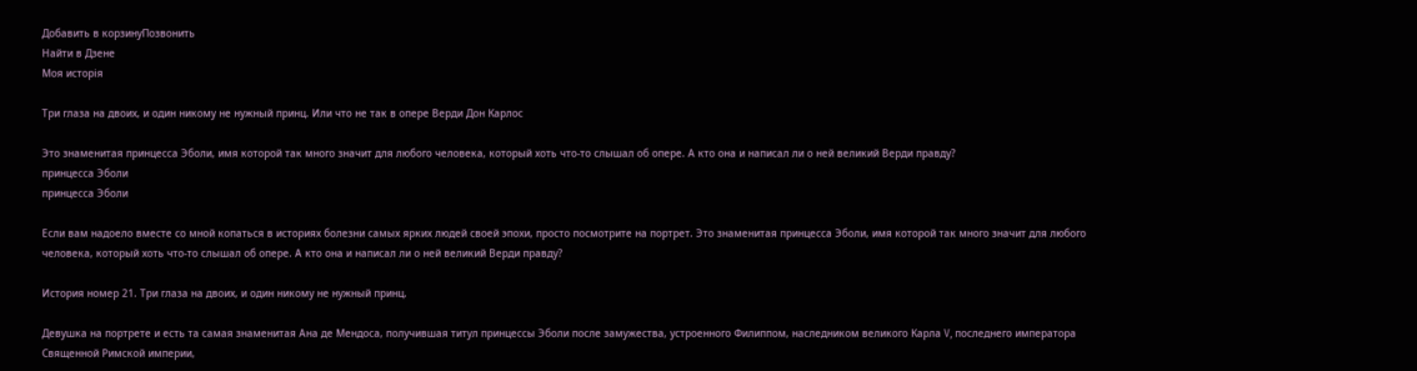Добавить в корзинуПозвонить
Найти в Дзене
Моя исторія

Три глаза на двоих, и один никому не нужный принц. Или что не так в опере Верди Дон Карлос

Это знаменитая принцесса Эболи, имя которой так много значит для любого человека, который хоть что-то слышал об опере. А кто она и написал ли о ней великий Верди правду?
принцесса Эболи
принцесса Эболи

Если вам надоело вместе со мной копаться в историях болезни самых ярких людей своей эпохи, просто посмотрите на портрет. Это знаменитая принцесса Эболи, имя которой так много значит для любого человека, который хоть что-то слышал об опере. А кто она и написал ли о ней великий Верди правду?

История номер 21. Три глаза на двоих, и один никому не нужный принц.

Девушка на портрете и есть та самая знаменитая Ана де Мендоса, получившая титул принцессы Эболи после замужества, устроенного Филиппом, наследником великого Карла V, последнего императора Священной Римской империи,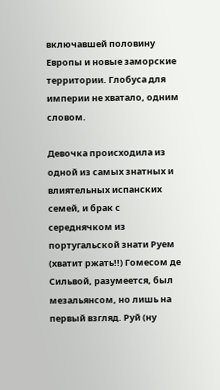включавшей половину Европы и новые заморские территории. Глобуса для империи не хватало, одним словом.

Девочка происходила из одной из самых знатных и влиятельных испанских семей, и брак с середнячком из португальской знати Руем (хватит ржать!!) Гомесом де Сильвой, разумеется, был мезальянсом, но лишь на первый взгляд. Руй (ну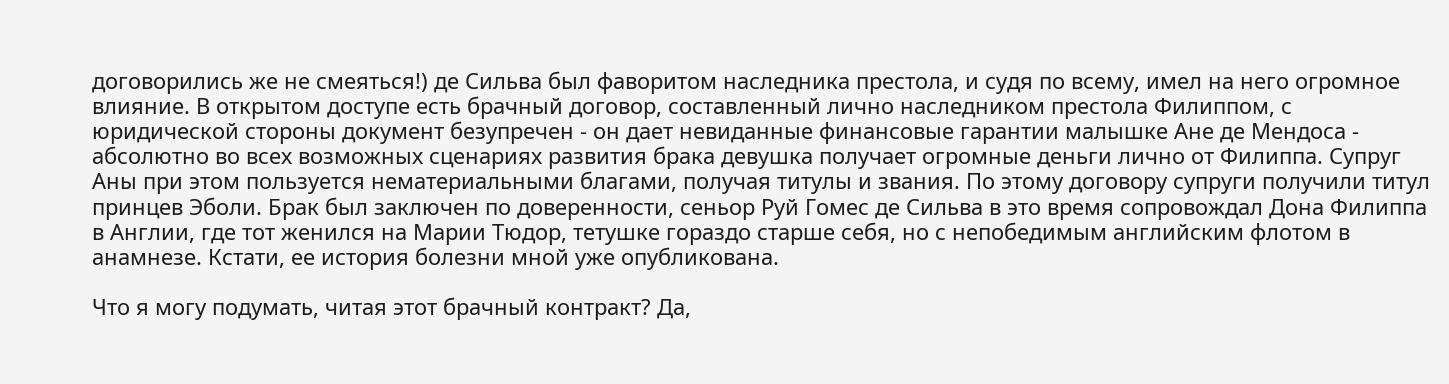договорились же не смеяться!) де Сильва был фаворитом наследника престола, и судя по всему, имел на него огромное влияние. В открытом доступе есть брачный договор, составленный лично наследником престола Филиппом, с юридической стороны документ безупречен - он дает невиданные финансовые гарантии малышке Ане де Мендоса - абсолютно во всех возможных сценариях развития брака девушка получает огромные деньги лично от Филиппа. Супруг Аны при этом пользуется нематериальными благами, получая титулы и звания. По этому договору супруги получили титул принцев Эболи. Брак был заключен по доверенности, сеньор Руй Гомес де Сильва в это время сопровождал Дона Филиппа в Англии, где тот женился на Марии Тюдор, тетушке гораздо старше себя, но с непобедимым английским флотом в анамнезе. Кстати, ее история болезни мной уже опубликована.

Что я могу подумать, читая этот брачный контракт? Да,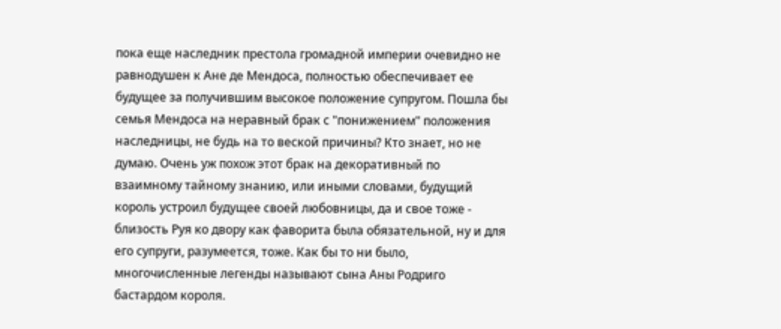пока еще наследник престола громадной империи очевидно не равнодушен к Ане де Мендоса, полностью обеспечивает ее будущее за получившим высокое положение супругом. Пошла бы семья Мендоса на неравный брак с "понижением" положения наследницы, не будь на то веской причины? Кто знает, но не думаю. Очень уж похож этот брак на декоративный по взаимному тайному знанию, или иными словами, будущий король устроил будущее своей любовницы, да и свое тоже - близость Руя ко двору как фаворита была обязательной, ну и для его супруги, разумеется, тоже. Как бы то ни было, многочисленные легенды называют сына Аны Родриго бастардом короля.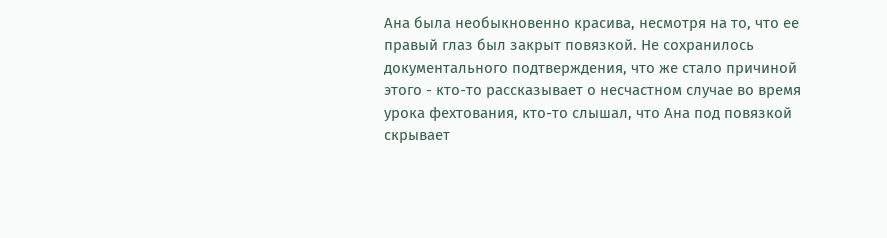Ана была необыкновенно красива, несмотря на то, что ее правый глаз был закрыт повязкой. Не сохранилось документального подтверждения, что же стало причиной этого - кто-то рассказывает о несчастном случае во время урока фехтования, кто-то слышал, что Ана под повязкой скрывает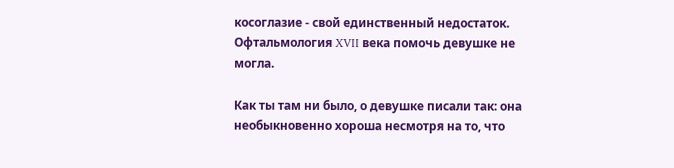косоглазие - свой единственный недостаток. Офтальмология XVII века помочь девушке не могла.

Как ты там ни было, о девушке писали так: она необыкновенно хороша несмотря на то, что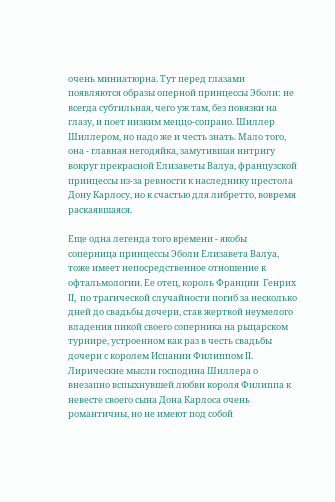очень миниатюрна. Тут перед глазами появляются образы оперной принцессы Эболи: не всегда субтильная, чего уж там, без повязки на глазу, и поет низким меццо-сопрано. Шиллер Шиллером, но надо же и честь знать. Мало того, она - главная негодяйка, замутившая интригу вокруг прекрасной Елизаветы Валуа, французской принцессы из-за ревности к наследнику престола Дону Карлосу, но к счастью для либретто, вовремя раскаявшаяся.

Еще одна легенда того времени - якобы соперница принцессы Эболи Елизавета Валуа, тоже имеет непосредственное отношение к офтальмологии. Ее отец, король Франции  Генрих II, по трагической случайности погиб за несколько дней до свадьбы дочери, став жертвой неумелого владения пикой своего соперника на рыцарском турнире, устроенном как раз в честь свадьбы дочери с королем Испании Филиппом II. Лирические мысли господина Шиллера о внезапно вспыхнувшей любви короля Филиппа к невесте своего сына Дона Карлоса очень романтичны, но не имеют под собой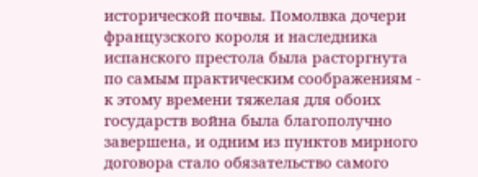исторической почвы. Помолвка дочери французского короля и наследника испанского престола была расторгнута по самым практическим соображениям - к этому времени тяжелая для обоих государств война была благополучно завершена, и одним из пунктов мирного договора стало обязательство самого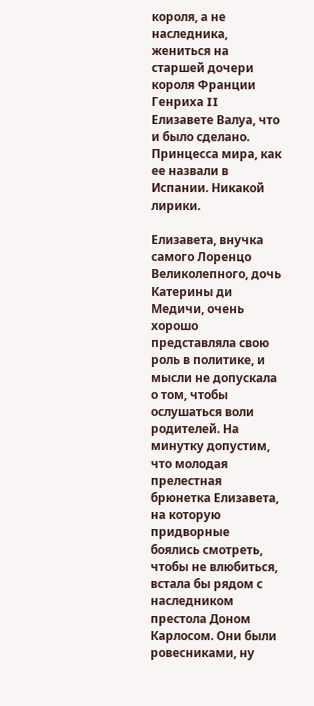короля, а не наследника, жениться на старшей дочери короля Франции Генриха II Елизавете Валуа, что и было сделано. Принцесса мира, как ее назвали в Испании. Никакой лирики.

Елизавета, внучка самого Лоренцо Великолепного, дочь Катерины ди Медичи, очень хорошо представляла свою роль в политике, и мысли не допускала о том, чтобы ослушаться воли родителей. На минутку допустим, что молодая прелестная брюнетка Елизавета, на которую придворные боялись смотреть, чтобы не влюбиться, встала бы рядом с наследником престола Доном Карлосом. Они были ровесниками, ну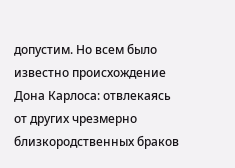допустим. Но всем было известно происхождение Дона Карлоса: отвлекаясь от других чрезмерно близкородственных браков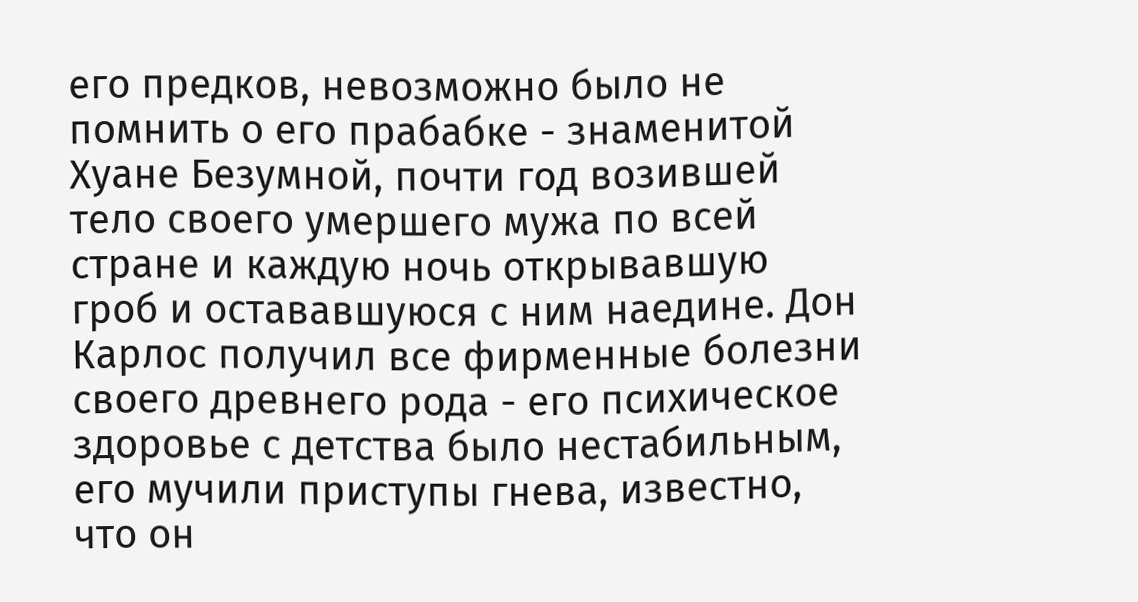его предков, невозможно было не помнить о его прабабке - знаменитой Хуане Безумной, почти год возившей тело своего умершего мужа по всей стране и каждую ночь открывавшую гроб и остававшуюся с ним наедине. Дон Карлос получил все фирменные болезни своего древнего рода - его психическое здоровье с детства было нестабильным, его мучили приступы гнева, известно, что он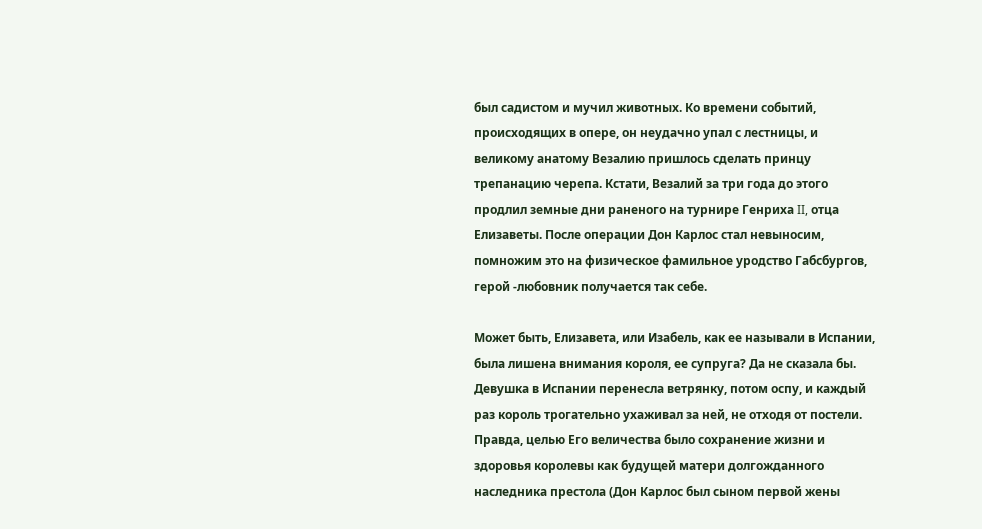был садистом и мучил животных. Ко времени событий, происходящих в опере, он неудачно упал с лестницы, и великому анатому Везалию пришлось сделать принцу трепанацию черепа. Кстати, Везалий за три года до этого продлил земные дни раненого на турнире Генриха II, отца Елизаветы. После операции Дон Карлос стал невыносим, помножим это на физическое фамильное уродство Габсбургов, герой -любовник получается так себе.

Может быть, Елизавета, или Изабель, как ее называли в Испании, была лишена внимания короля, ее супруга? Да не сказала бы. Девушка в Испании перенесла ветрянку, потом оспу, и каждый раз король трогательно ухаживал за ней, не отходя от постели. Правда, целью Его величества было сохранение жизни и здоровья королевы как будущей матери долгожданного наследника престола (Дон Карлос был сыном первой жены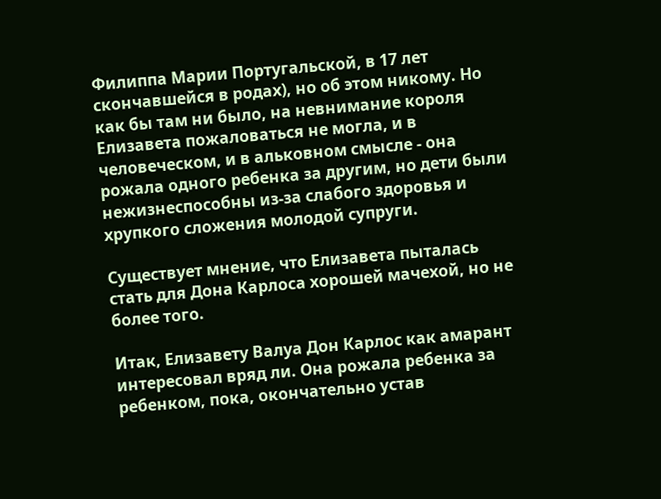Филиппа Марии Португальской, в 17 лет скончавшейся в родах), но об этом никому. Но как бы там ни было, на невнимание короля Елизавета пожаловаться не могла, и в человеческом, и в альковном смысле - она рожала одного ребенка за другим, но дети были нежизнеспособны из-за слабого здоровья и хрупкого сложения молодой супруги.

Существует мнение, что Елизавета пыталась стать для Дона Карлоса хорошей мачехой, но не более того.

Итак, Елизавету Валуа Дон Карлос как амарант интересовал вряд ли. Она рожала ребенка за ребенком, пока, окончательно устав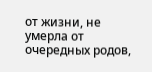от жизни, не умерла от очередных родов,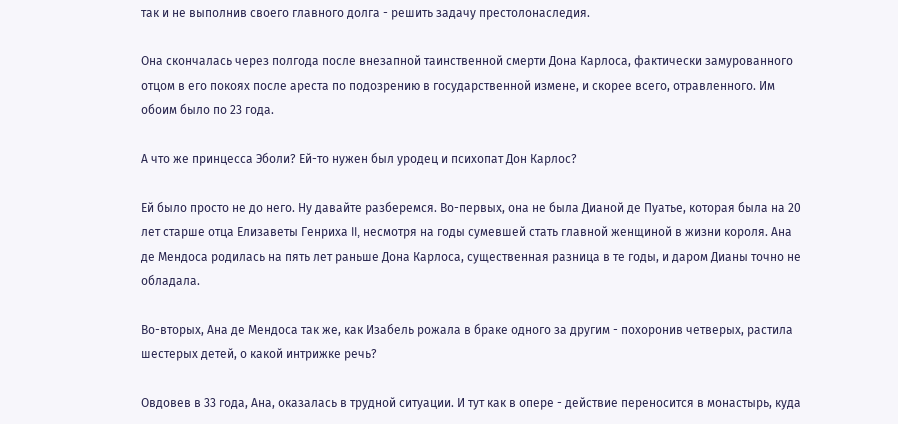так и не выполнив своего главного долга - решить задачу престолонаследия.

Она скончалась через полгода после внезапной таинственной смерти Дона Карлоса, фактически замурованного отцом в его покоях после ареста по подозрению в государственной измене, и скорее всего, отравленного. Им обоим было по 23 года.

А что же принцесса Эболи? Ей-то нужен был уродец и психопат Дон Карлос?

Ей было просто не до него. Ну давайте разберемся. Во-первых, она не была Дианой де Пуатье, которая была на 20 лет старше отца Елизаветы Генриха II, несмотря на годы сумевшей стать главной женщиной в жизни короля. Ана де Мендоса родилась на пять лет раньше Дона Карлоса, существенная разница в те годы, и даром Дианы точно не обладала.

Во-вторых, Ана де Мендоса так же, как Изабель рожала в браке одного за другим - похоронив четверых, растила шестерых детей, о какой интрижке речь?

Овдовев в 33 года, Ана, оказалась в трудной ситуации. И тут как в опере - действие переносится в монастырь, куда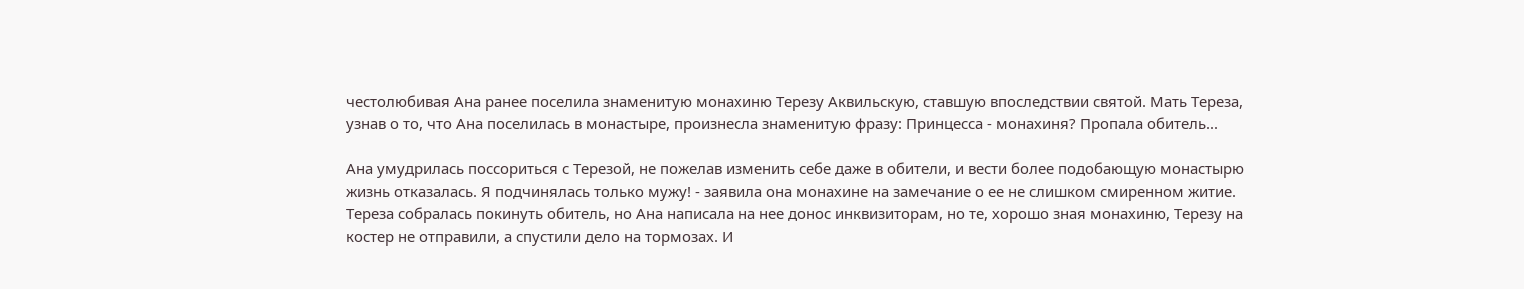честолюбивая Ана ранее поселила знаменитую монахиню Терезу Аквильскую, ставшую впоследствии святой. Мать Тереза, узнав о то, что Ана поселилась в монастыре, произнесла знаменитую фразу: Принцесса - монахиня? Пропала обитель...

Ана умудрилась поссориться с Терезой, не пожелав изменить себе даже в обители, и вести более подобающую монастырю жизнь отказалась. Я подчинялась только мужу! - заявила она монахине на замечание о ее не слишком смиренном житие. Тереза собралась покинуть обитель, но Ана написала на нее донос инквизиторам, но те, хорошо зная монахиню, Терезу на костер не отправили, а спустили дело на тормозах. И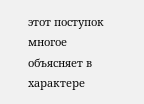этот поступок многое объясняет в характере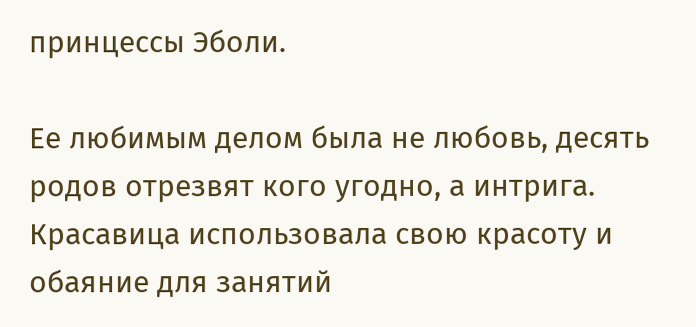принцессы Эболи.

Ее любимым делом была не любовь, десять родов отрезвят кого угодно, а интрига. Красавица использовала свою красоту и обаяние для занятий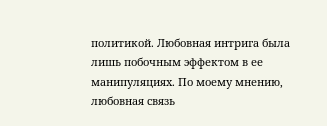политикой. Любовная интрига была лишь побочным эффектом в ее манипуляциях. По моему мнению, любовная связь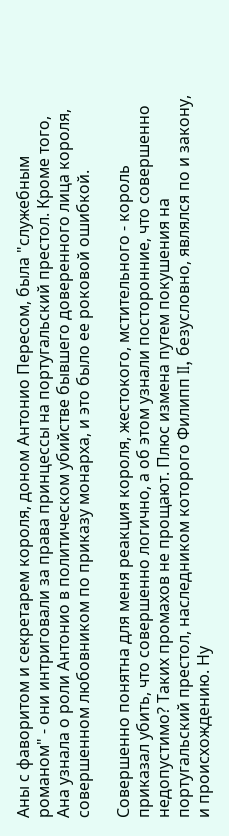Аны с фаворитом и секретарем короля, доном Антонио Пересом, была "служебным романом" - они интриговали за права принцессы на португальский престол. Кроме того, Ана узнала о роли Антонио в политическом убийстве бывшего доверенного лица короля, совершенном любовником по приказу монарха, и это было ее роковой ошибкой.

Совершенно понятна для меня реакция короля, жестокого, мстительного - король приказал убить, что совершенно логично, а об этом узнали посторонние, что совершенно недопустимо? Таких промахов не прощают. Плюс измена путем покушения на португальский престол, наследником которого Филипп II, безусловно, являлся по и закону, и происхождению. Ну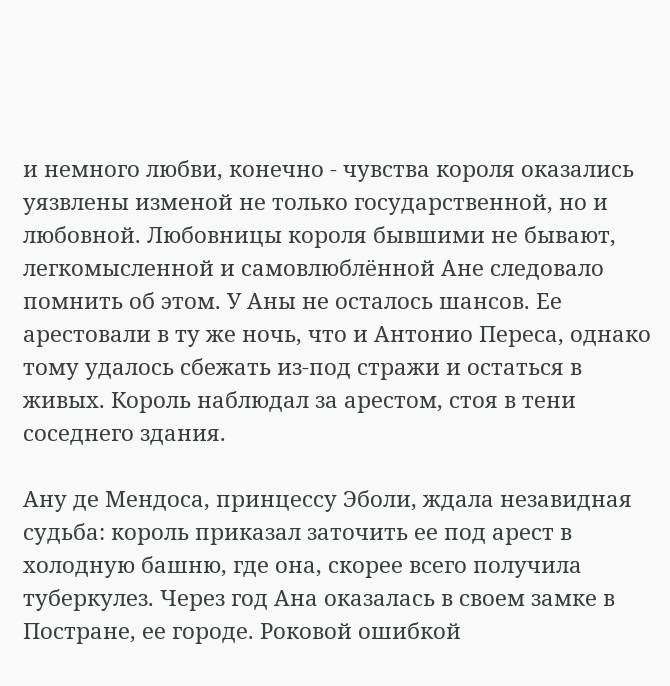и немного любви, конечно - чувства короля оказались уязвлены изменой не только государственной, но и любовной. Любовницы короля бывшими не бывают, легкомысленной и самовлюблённой Ане следовало помнить об этом. У Аны не осталось шансов. Ее арестовали в ту же ночь, что и Антонио Переса, однако тому удалось сбежать из-под стражи и остаться в живых. Король наблюдал за арестом, стоя в тени соседнего здания.

Ану де Мендоса, принцессу Эболи, ждала незавидная судьба: король приказал заточить ее под арест в холодную башню, где она, скорее всего получила туберкулез. Через год Ана оказалась в своем замке в Постране, ее городе. Роковой ошибкой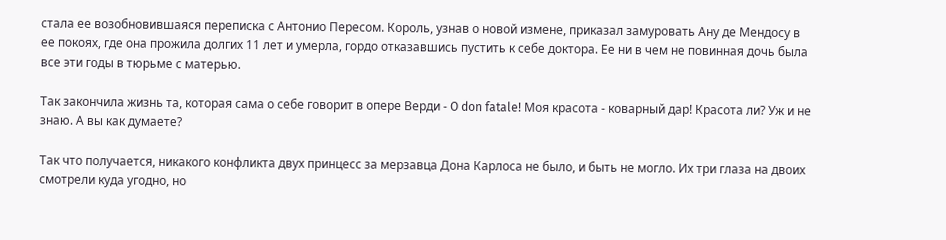стала ее возобновившаяся переписка с Антонио Пересом. Король, узнав о новой измене, приказал замуровать Ану де Мендосу в ее покоях, где она прожила долгих 11 лет и умерла, гордо отказавшись пустить к себе доктора. Ее ни в чем не повинная дочь была все эти годы в тюрьме с матерью.

Так закончила жизнь та, которая сама о себе говорит в опере Верди - O don fatale! Моя красота - коварный дар! Красота ли? Уж и не знаю. А вы как думаете?

Так что получается, никакого конфликта двух принцесс за мерзавца Дона Карлоса не было, и быть не могло. Их три глаза на двоих смотрели куда угодно, но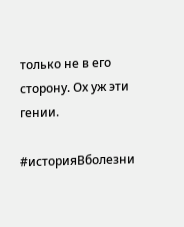только не в его сторону. Ох уж эти гении.

#историяВболезни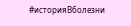#историяВболезни